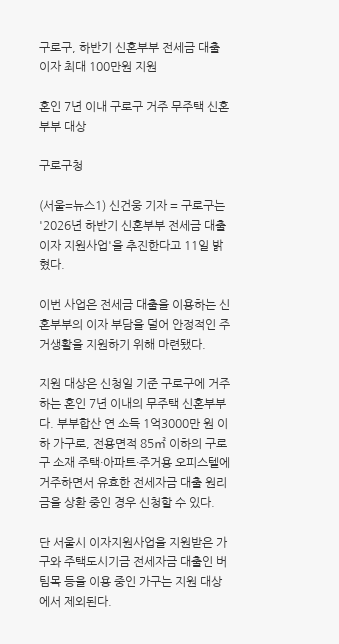구로구, 하반기 신혼부부 전세금 대출 이자 최대 100만원 지원

혼인 7년 이내 구로구 거주 무주택 신혼부부 대상

구로구청

(서울=뉴스1) 신건웅 기자 = 구로구는 '2026년 하반기 신혼부부 전세금 대출 이자 지원사업'을 추진한다고 11일 밝혔다.

이번 사업은 전세금 대출을 이용하는 신혼부부의 이자 부담을 덜어 안정적인 주거생활을 지원하기 위해 마련됐다.

지원 대상은 신청일 기준 구로구에 거주하는 혼인 7년 이내의 무주택 신혼부부다. 부부합산 연 소득 1억3000만 원 이하 가구로, 전용면적 85㎡ 이하의 구로구 소재 주택·아파트·주거용 오피스텔에 거주하면서 유효한 전세자금 대출 원리금을 상환 중인 경우 신청할 수 있다.

단 서울시 이자지원사업을 지원받은 가구와 주택도시기금 전세자금 대출인 버팀목 등을 이용 중인 가구는 지원 대상에서 제외된다.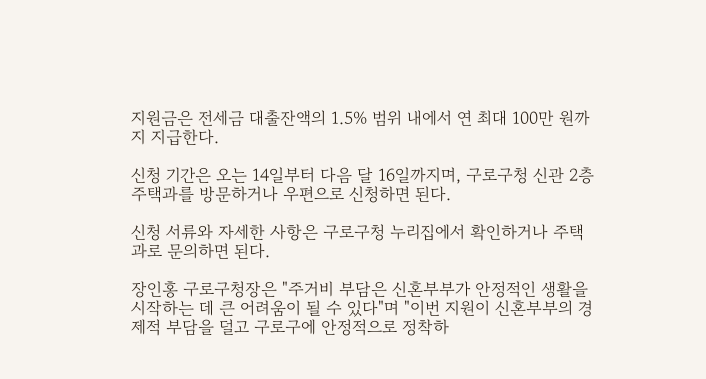지원금은 전세금 대출잔액의 1.5% 범위 내에서 연 최대 100만 원까지 지급한다.

신청 기간은 오는 14일부터 다음 달 16일까지며, 구로구청 신관 2층 주택과를 방문하거나 우편으로 신청하면 된다.

신청 서류와 자세한 사항은 구로구청 누리집에서 확인하거나 주택과로 문의하면 된다.

장인홍 구로구청장은 "주거비 부담은 신혼부부가 안정적인 생활을 시작하는 데 큰 어려움이 될 수 있다"며 "이번 지원이 신혼부부의 경제적 부담을 덜고 구로구에 안정적으로 정착하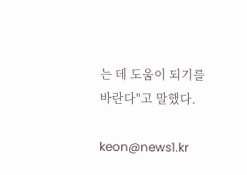는 데 도움이 되기를 바란다"고 말했다.

keon@news1.kr